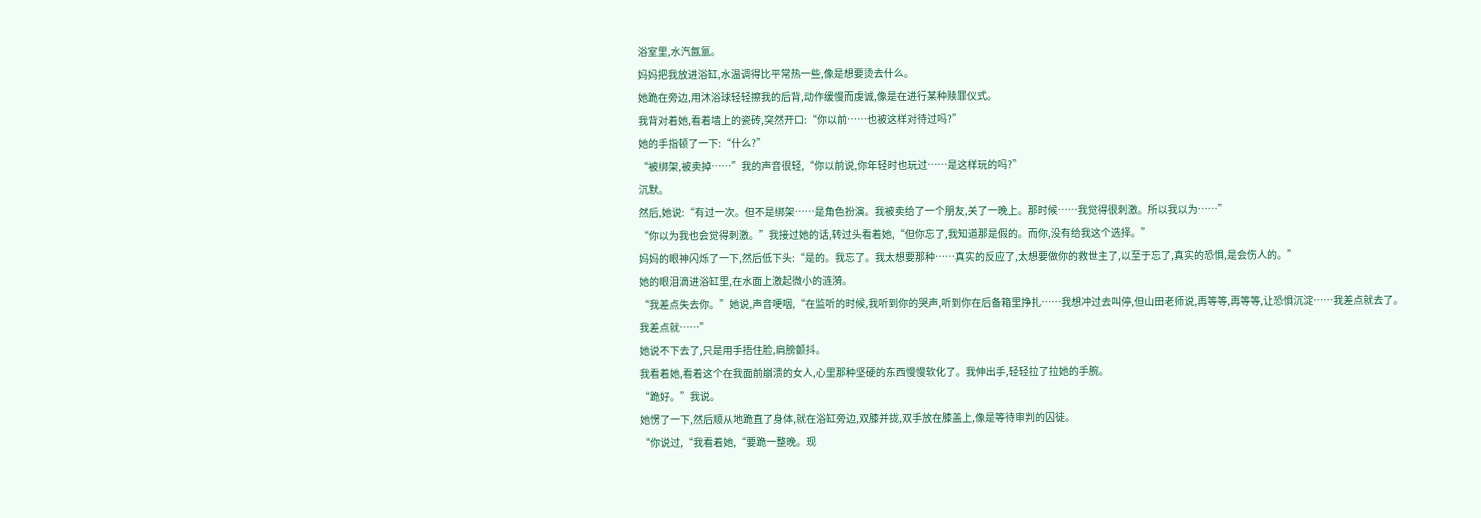浴室里,水汽氤氲。
妈妈把我放进浴缸,水温调得比平常热一些,像是想要烫去什么。
她跪在旁边,用沐浴球轻轻擦我的后背,动作缓慢而虔诚,像是在进行某种赎罪仪式。
我背对着她,看着墙上的瓷砖,突然开口:“你以前……也被这样对待过吗?”
她的手指顿了一下:“什么?”
“被绑架,被卖掉……”我的声音很轻,“你以前说,你年轻时也玩过……是这样玩的吗?”
沉默。
然后,她说:“有过一次。但不是绑架……是角色扮演。我被卖给了一个朋友,关了一晚上。那时候……我觉得很刺激。所以我以为……”
“你以为我也会觉得刺激。”我接过她的话,转过头看着她,“但你忘了,我知道那是假的。而你,没有给我这个选择。”
妈妈的眼神闪烁了一下,然后低下头:“是的。我忘了。我太想要那种……真实的反应了,太想要做你的救世主了,以至于忘了,真实的恐惧,是会伤人的。”
她的眼泪滴进浴缸里,在水面上激起微小的涟漪。
“我差点失去你。”她说,声音哽咽,“在监听的时候,我听到你的哭声,听到你在后备箱里挣扎……我想冲过去叫停,但山田老师说,再等等,再等等,让恐惧沉淀……我差点就去了。我差点就……”
她说不下去了,只是用手捂住脸,肩膀颤抖。
我看着她,看着这个在我面前崩溃的女人,心里那种坚硬的东西慢慢软化了。我伸出手,轻轻拉了拉她的手腕。
“跪好。”我说。
她愣了一下,然后顺从地跪直了身体,就在浴缸旁边,双膝并拢,双手放在膝盖上,像是等待审判的囚徒。
“你说过,“我看着她,“要跪一整晚。现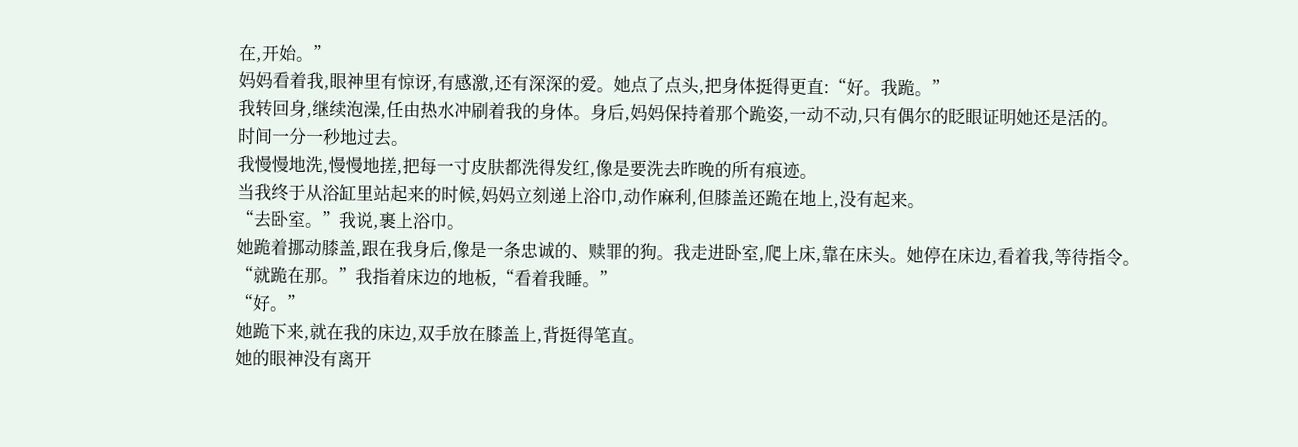在,开始。”
妈妈看着我,眼神里有惊讶,有感激,还有深深的爱。她点了点头,把身体挺得更直:“好。我跪。”
我转回身,继续泡澡,任由热水冲刷着我的身体。身后,妈妈保持着那个跪姿,一动不动,只有偶尔的眨眼证明她还是活的。
时间一分一秒地过去。
我慢慢地洗,慢慢地搓,把每一寸皮肤都洗得发红,像是要洗去昨晚的所有痕迹。
当我终于从浴缸里站起来的时候,妈妈立刻递上浴巾,动作麻利,但膝盖还跪在地上,没有起来。
“去卧室。”我说,裹上浴巾。
她跪着挪动膝盖,跟在我身后,像是一条忠诚的、赎罪的狗。我走进卧室,爬上床,靠在床头。她停在床边,看着我,等待指令。
“就跪在那。”我指着床边的地板,“看着我睡。”
“好。”
她跪下来,就在我的床边,双手放在膝盖上,背挺得笔直。
她的眼神没有离开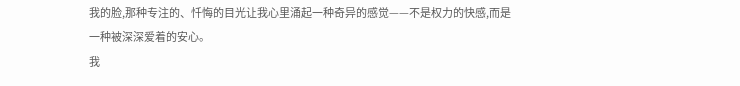我的脸,那种专注的、忏悔的目光让我心里涌起一种奇异的感觉——不是权力的快感,而是一种被深深爱着的安心。
我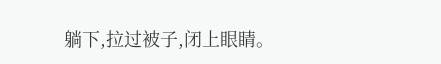躺下,拉过被子,闭上眼睛。